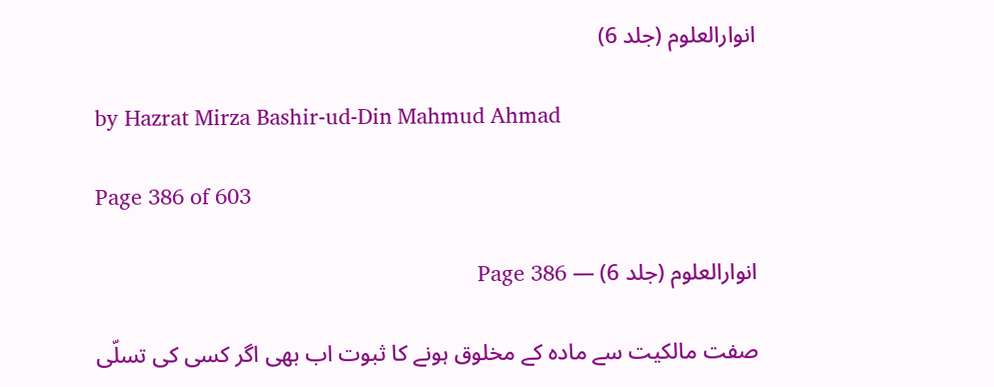انوارالعلوم (جلد 6)

by Hazrat Mirza Bashir-ud-Din Mahmud Ahmad

Page 386 of 603

انوارالعلوم (جلد 6) — Page 386

صفت مالکیت سے مادہ کے مخلوق ہونے کا ثبوت اب بھی اگر کسی کی تسلّی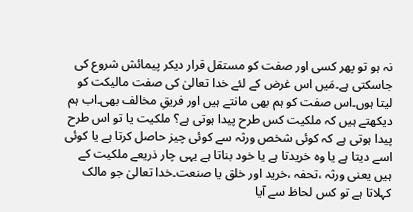نہ ہو تو پھر کسی اور صفت کو مستقل قرار دیکر پیمائش شروع کی جاسکتی ہے۔مَیں اس غرض کے لئے خدا تعالیٰ کی صفت مالیکت کو لیتا ہوں۔اس صفت کو ہم بھی مانتے ہیں اور فریقِ مخالف بھی۔اب ہم دیکھتے ہیں کہ ملکیت کس طرح پیدا ہوتی ہے؟ ملکیت یا تو اس طرح پیدا ہوتی ہے کہ کوئی شخص ورثہ سے کوئی چیز حاصل کرتا ہے یا کوئی اسے دیتا ہے یا وہ خریدتا ہے یا خود بناتا ہے یہی چار ذریعے ملکیت کے ہیں یعنی ورثہ ،تحفہ ،خرید اور خلق یا صنعت۔خدا تعالیٰ جو مالک کہلاتا ہے تو کس لحاظ سے آیا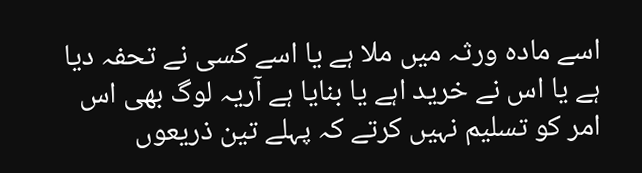اسے مادہ ورثہ میں ملا ہے یا اسے کسی نے تحفہ دیا ہے یا اس نے خرید اہے یا بنایا ہے آریہ لوگ بھی اس امر کو تسلیم نہیں کرتے کہ پہلے تین ذریعوں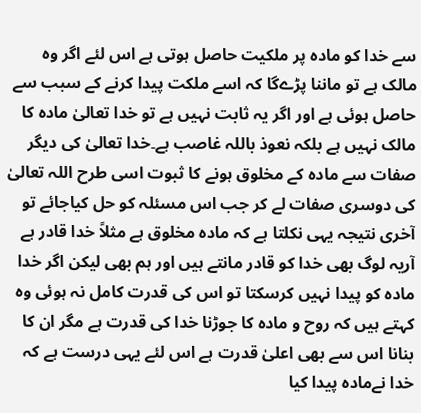سے خدا کو مادہ پر ملکیت حاصل ہوتی ہے اس لئے اگر وہ مالک ہے تو ماننا پڑےگا کہ اسے ملکت پیدا کرنے کے سبب سے حاصل ہوئی ہے اور اگر یہ ثابت نہیں ہے تو خدا تعالیٰ مادہ کا مالک نہیں ہے بلکہ نعوذ باللہ غاصب ہے۔خدا تعالیٰ کی دیگر صفات سے مادہ کے مخلوق ہونے کا ثبوت اسی طرح اللہ تعالیٰ کی دوسری صفات لے کر جب اس مسئلہ کو حل کیاجائے تو آخری نتیجہ یہی نکلتا ہے کہ مادہ مخلوق ہے مثلاً خدا قادر ہے آریہ لوگ بھی خدا کو قادر مانتے ہیں اور ہم بھی لیکن اگر خدا مادہ کو پیدا نہیں کرسکتا تو اس کی قدرت کامل نہ ہوئی وہ کہتے ہیں کہ روح و مادہ کا جوڑنا خدا کی قدرت ہے مگر ان کا بنانا اس سے بھی اعلیٰ قدرت ہے اس لئے یہی درست ہے کہ خدا نےمادہ پیدا کیا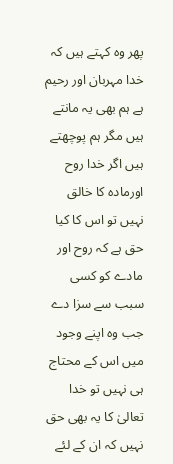پھر وہ کہتے ہیں کہ خدا مہربان اور رحیم ہے ہم بھی یہ مانتے ہیں مگر ہم پوچھتے ہیں اگر خدا روح اورمادہ کا خالق نہیں تو اس کا کیا حق ہے کہ روح اور مادے کو کسی سبب سے سزا دے جب وہ اپنے وجود میں اس کے محتاج ہی نہیں تو خدا تعالیٰ کا یہ بھی حق نہیں کہ ان کے لئے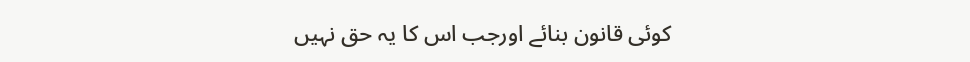کوئی قانون بنائے اورجب اس کا یہ حق نہیں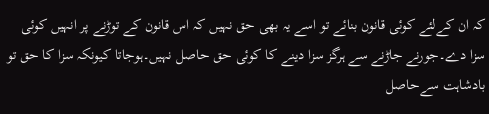کہ ان کےلئے کوئی قانون بنائے تو اسے یہ بھی حق نہیں کہ اس قانون کے توڑنے پر انہیں کوئی سزا دے۔جورنے جاڑنے سے ہرگز سزا دینے کا کوئی حق حاصل نہیں۔ہوجاتا کیونکہ سزا کا حق تو بادشاہت سےحاصل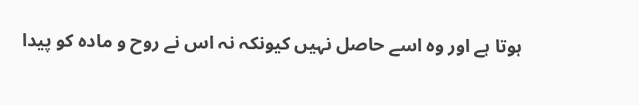ہوتا ہے اور وہ اسے حاصل نہیں کیونکہ نہ اس نے روح و مادہ کو پیدا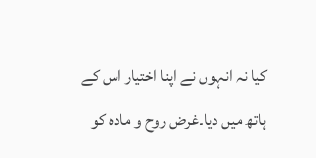کیا نہ انہوں نے اپنا اختیار اس کے ہاتھ میں دیا۔غرض روح و مادہ کو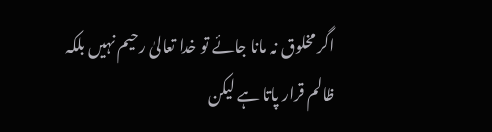اگر مخلوق نہ مانا جائے تو خدا تعالیٰ رحیم نہیں بلکہ ظالم قرار پاتا ہے لیکن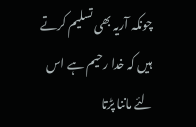چونکہ آریہ بھی تسلیم کرتے ہیں کہ خدا رحیم ہے اس لئے ماننا پڑتا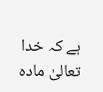ہے کہ خدا تعالیٰ مادہ